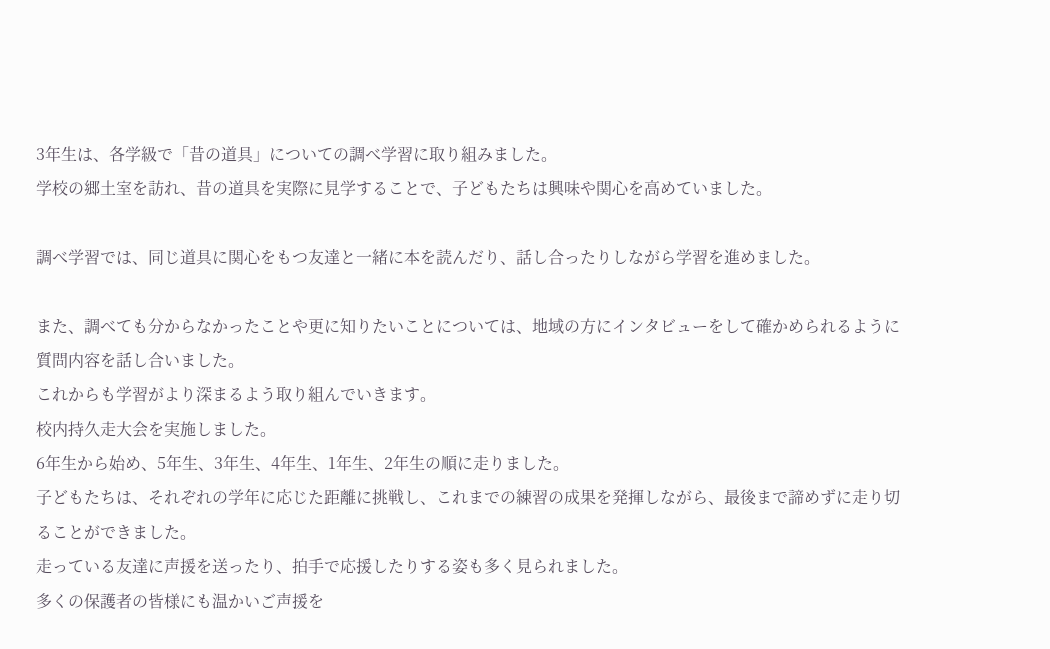3年生は、各学級で「昔の道具」についての調べ学習に取り組みました。
学校の郷土室を訪れ、昔の道具を実際に見学することで、子どもたちは興味や関心を高めていました。

調べ学習では、同じ道具に関心をもつ友達と一緒に本を読んだり、話し合ったりしながら学習を進めました。

また、調べても分からなかったことや更に知りたいことについては、地域の方にインタビューをして確かめられるように質問内容を話し合いました。
これからも学習がより深まるよう取り組んでいきます。
校内持久走大会を実施しました。
6年生から始め、5年生、3年生、4年生、1年生、2年生の順に走りました。
子どもたちは、それぞれの学年に応じた距離に挑戦し、これまでの練習の成果を発揮しながら、最後まで諦めずに走り切ることができました。
走っている友達に声援を送ったり、拍手で応援したりする姿も多く見られました。
多くの保護者の皆様にも温かいご声援を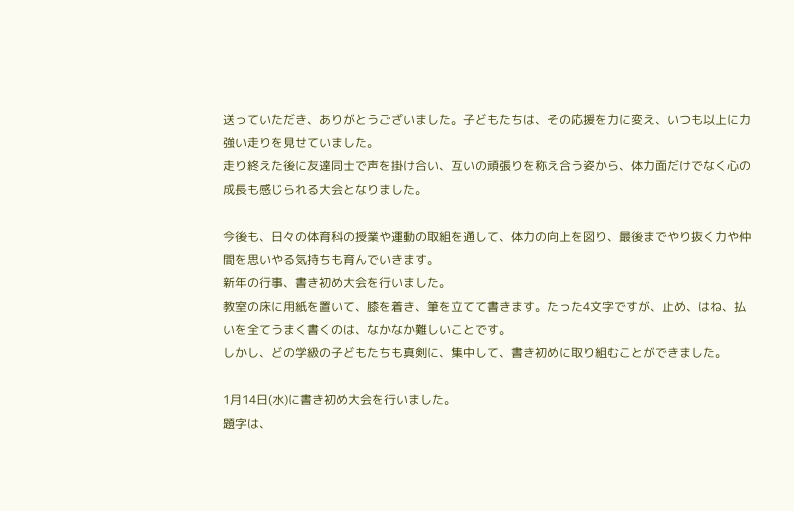送っていただき、ありがとうございました。子どもたちは、その応援を力に変え、いつも以上に力強い走りを見せていました。
走り終えた後に友達同士で声を掛け合い、互いの頑張りを称え合う姿から、体力面だけでなく心の成長も感じられる大会となりました。

今後も、日々の体育科の授業や運動の取組を通して、体力の向上を図り、最後までやり抜く力や仲間を思いやる気持ちも育んでいきます。
新年の行事、書き初め大会を行いました。
教室の床に用紙を置いて、膝を着き、筆を立てて書きます。たった4文字ですが、止め、はね、払いを全てうまく書くのは、なかなか難しいことです。
しかし、どの学級の子どもたちも真剣に、集中して、書き初めに取り組むことができました。

1月14日(水)に書き初め大会を行いました。
題字は、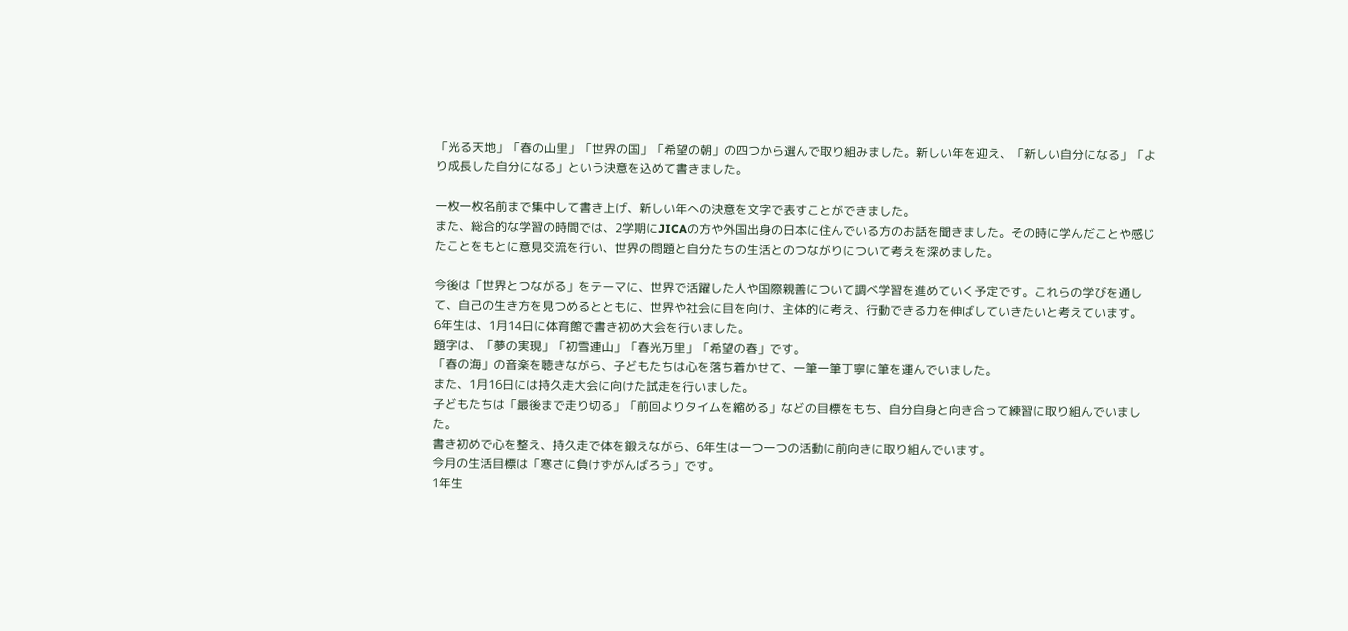「光る天地」「春の山里」「世界の国」「希望の朝」の四つから選んで取り組みました。新しい年を迎え、「新しい自分になる」「より成長した自分になる」という決意を込めて書きました。

一枚一枚名前まで集中して書き上げ、新しい年への決意を文字で表すことができました。
また、総合的な学習の時間では、2学期にJICAの方や外国出身の日本に住んでいる方のお話を聞きました。その時に学んだことや感じたことをもとに意見交流を行い、世界の問題と自分たちの生活とのつながりについて考えを深めました。

今後は「世界とつながる」をテーマに、世界で活躍した人や国際親善について調べ学習を進めていく予定です。これらの学びを通して、自己の生き方を見つめるとともに、世界や社会に目を向け、主体的に考え、行動できる力を伸ばしていきたいと考えています。
6年生は、1月14日に体育館で書き初め大会を行いました。
題字は、「夢の実現」「初雪連山」「春光万里」「希望の春」です。
「春の海」の音楽を聴きながら、子どもたちは心を落ち着かせて、一筆一筆丁寧に筆を運んでいました。
また、1月16日には持久走大会に向けた試走を行いました。
子どもたちは「最後まで走り切る」「前回よりタイムを縮める」などの目標をもち、自分自身と向き合って練習に取り組んでいました。
書き初めで心を整え、持久走で体を鍛えながら、6年生は一つ一つの活動に前向きに取り組んでいます。
今月の生活目標は「寒さに負けずがんばろう」です。
1年生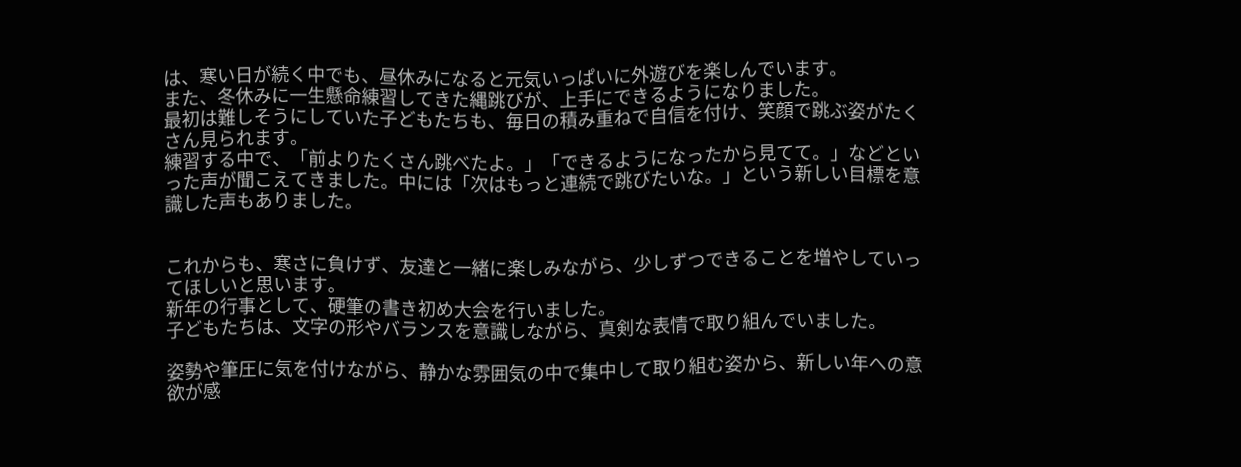は、寒い日が続く中でも、昼休みになると元気いっぱいに外遊びを楽しんでいます。
また、冬休みに一生懸命練習してきた縄跳びが、上手にできるようになりました。
最初は難しそうにしていた子どもたちも、毎日の積み重ねで自信を付け、笑顔で跳ぶ姿がたくさん見られます。
練習する中で、「前よりたくさん跳べたよ。」「できるようになったから見てて。」などといった声が聞こえてきました。中には「次はもっと連続で跳びたいな。」という新しい目標を意識した声もありました。


これからも、寒さに負けず、友達と一緒に楽しみながら、少しずつできることを増やしていってほしいと思います。
新年の行事として、硬筆の書き初め大会を行いました。
子どもたちは、文字の形やバランスを意識しながら、真剣な表情で取り組んでいました。

姿勢や筆圧に気を付けながら、静かな雰囲気の中で集中して取り組む姿から、新しい年への意欲が感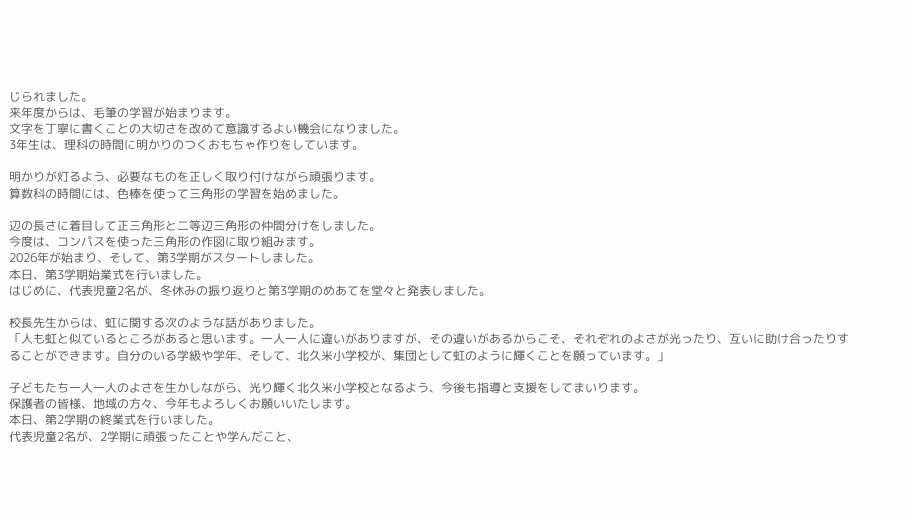じられました。
来年度からは、毛筆の学習が始まります。
文字を丁寧に書くことの大切さを改めて意識するよい機会になりました。
3年生は、理科の時間に明かりのつくおもちゃ作りをしています。

明かりが灯るよう、必要なものを正しく取り付けながら頑張ります。
算数科の時間には、色棒を使って三角形の学習を始めました。

辺の長さに着目して正三角形と二等辺三角形の仲間分けをしました。
今度は、コンパスを使った三角形の作図に取り組みます。
2026年が始まり、そして、第3学期がスタートしました。
本日、第3学期始業式を行いました。
はじめに、代表児童2名が、冬休みの振り返りと第3学期のめあてを堂々と発表しました。

校長先生からは、虹に関する次のような話がありました。
「人も虹と似ているところがあると思います。一人一人に違いがありますが、その違いがあるからこそ、それぞれのよさが光ったり、互いに助け合ったりすることができます。自分のいる学級や学年、そして、北久米小学校が、集団として虹のように輝くことを願っています。」

子どもたち一人一人のよさを生かしながら、光り輝く北久米小学校となるよう、今後も指導と支援をしてまいります。
保護者の皆様、地域の方々、今年もよろしくお願いいたします。
本日、第2学期の終業式を行いました。
代表児童2名が、2学期に頑張ったことや学んだこと、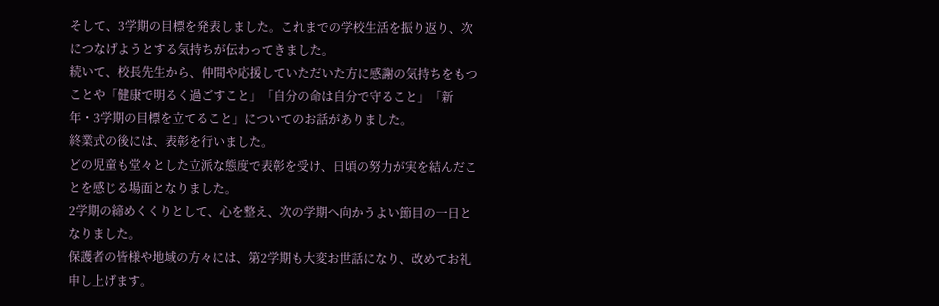そして、3学期の目標を発表しました。これまでの学校生活を振り返り、次につなげようとする気持ちが伝わってきました。
続いて、校長先生から、仲間や応援していただいた方に感謝の気持ちをもつことや「健康で明るく過ごすこと」「自分の命は自分で守ること」「新年・3学期の目標を立てること」についてのお話がありました。
終業式の後には、表彰を行いました。
どの児童も堂々とした立派な態度で表彰を受け、日頃の努力が実を結んだことを感じる場面となりました。
2学期の締めくくりとして、心を整え、次の学期へ向かうよい節目の一日となりました。
保護者の皆様や地域の方々には、第2学期も大変お世話になり、改めてお礼申し上げます。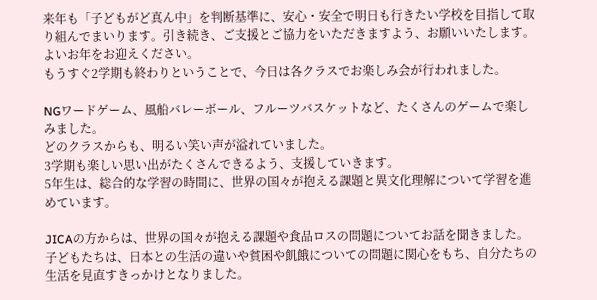来年も「子どもがど真ん中」を判断基準に、安心・安全で明日も行きたい学校を目指して取り組んでまいります。引き続き、ご支援とご協力をいただきますよう、お願いいたします。
よいお年をお迎えください。
もうすぐ2学期も終わりということで、今日は各クラスでお楽しみ会が行われました。

NGワードゲーム、風船バレーボール、フルーツバスケットなど、たくさんのゲームで楽しみました。
どのクラスからも、明るい笑い声が溢れていました。
3学期も楽しい思い出がたくさんできるよう、支援していきます。
5年生は、総合的な学習の時間に、世界の国々が抱える課題と異文化理解について学習を進めています。

JICAの方からは、世界の国々が抱える課題や食品ロスの問題についてお話を聞きました。子どもたちは、日本との生活の違いや貧困や飢餓についての問題に関心をもち、自分たちの生活を見直すきっかけとなりました。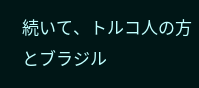続いて、トルコ人の方とブラジル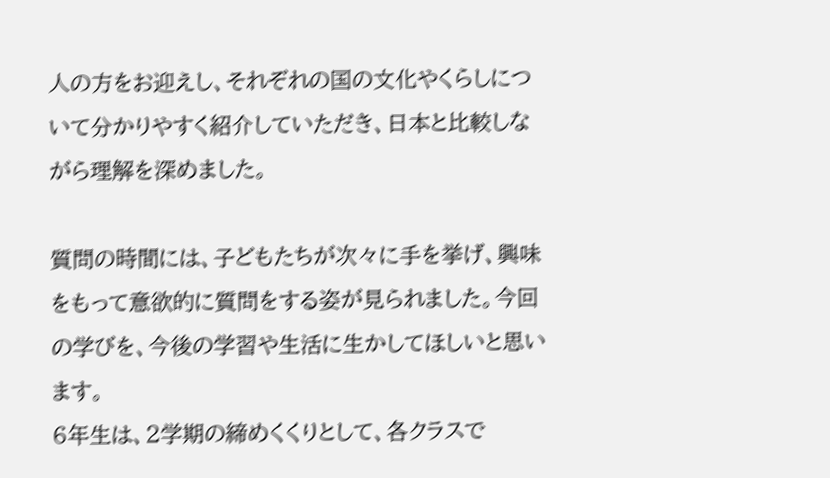人の方をお迎えし、それぞれの国の文化やくらしについて分かりやすく紹介していただき、日本と比較しながら理解を深めました。

質問の時間には、子どもたちが次々に手を挙げ、興味をもって意欲的に質問をする姿が見られました。今回の学びを、今後の学習や生活に生かしてほしいと思います。
6年生は、2学期の締めくくりとして、各クラスで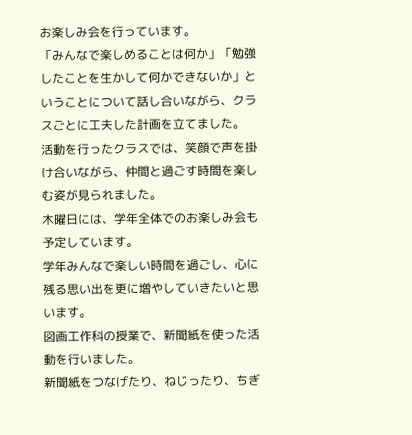お楽しみ会を行っています。
「みんなで楽しめることは何か」「勉強したことを生かして何かできないか」ということについて話し合いながら、クラスごとに工夫した計画を立てました。
活動を行ったクラスでは、笑顔で声を掛け合いながら、仲間と過ごす時間を楽しむ姿が見られました。
木曜日には、学年全体でのお楽しみ会も予定しています。
学年みんなで楽しい時間を過ごし、心に残る思い出を更に増やしていきたいと思います。
図画工作科の授業で、新聞紙を使った活動を行いました。
新聞紙をつなげたり、ねじったり、ちぎ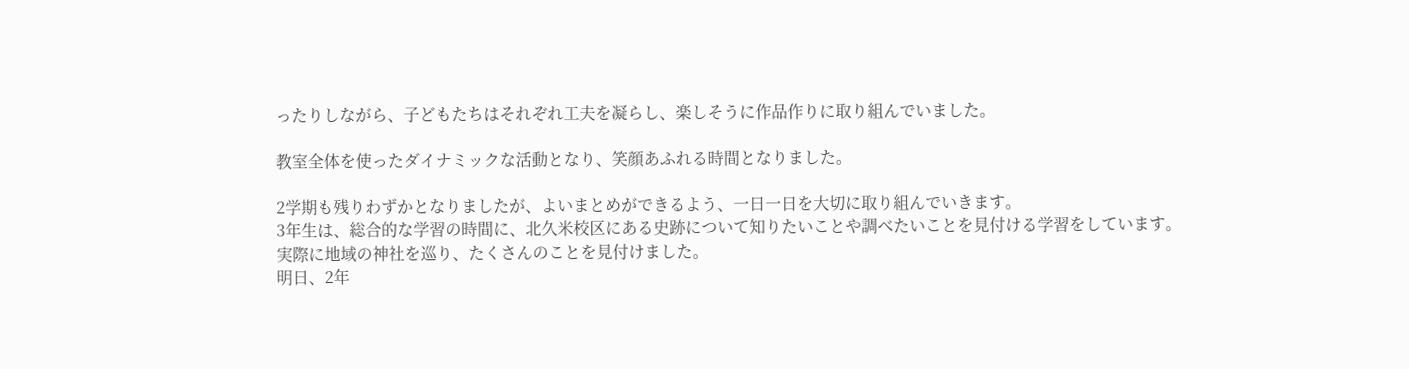ったりしながら、子どもたちはそれぞれ工夫を凝らし、楽しそうに作品作りに取り組んでいました。

教室全体を使ったダイナミックな活動となり、笑顔あふれる時間となりました。

2学期も残りわずかとなりましたが、よいまとめができるよう、一日一日を大切に取り組んでいきます。
3年生は、総合的な学習の時間に、北久米校区にある史跡について知りたいことや調べたいことを見付ける学習をしています。
実際に地域の神社を巡り、たくさんのことを見付けました。
明日、2年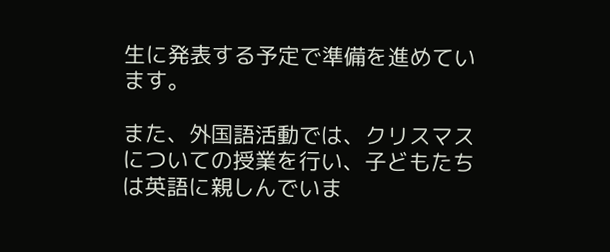生に発表する予定で準備を進めています。

また、外国語活動では、クリスマスについての授業を行い、子どもたちは英語に親しんでいま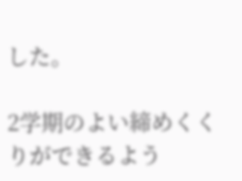した。

2学期のよい締めくくりができるよう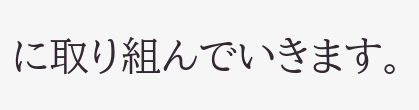に取り組んでいきます。